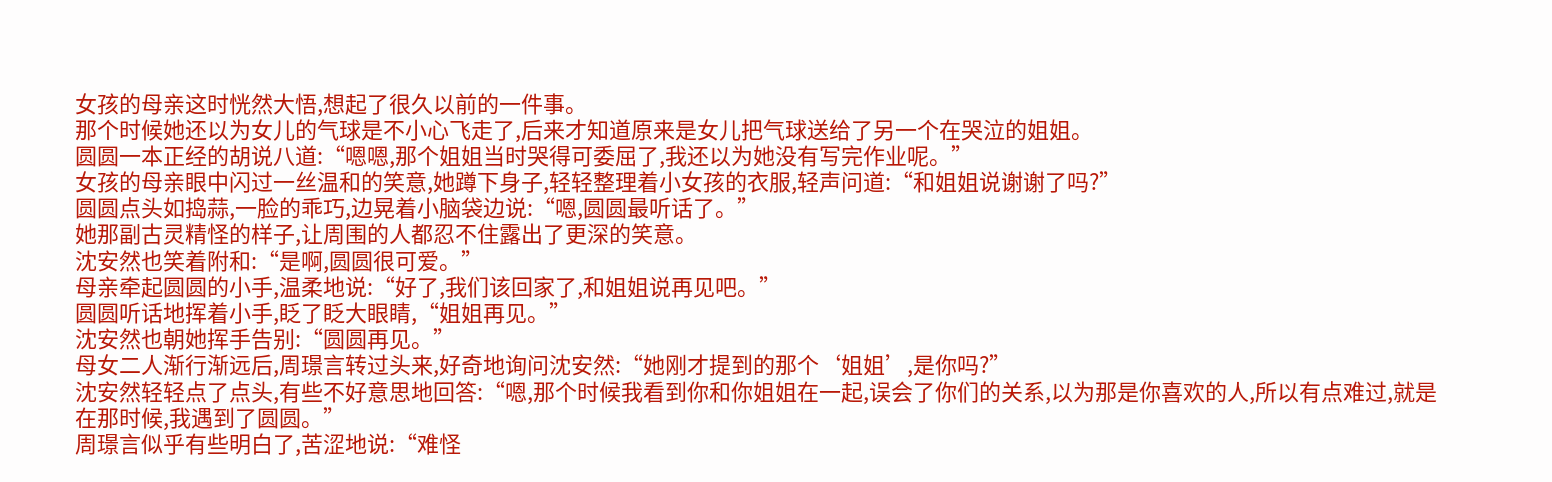女孩的母亲这时恍然大悟,想起了很久以前的一件事。
那个时候她还以为女儿的气球是不小心飞走了,后来才知道原来是女儿把气球送给了另一个在哭泣的姐姐。
圆圆一本正经的胡说八道:“嗯嗯,那个姐姐当时哭得可委屈了,我还以为她没有写完作业呢。”
女孩的母亲眼中闪过一丝温和的笑意,她蹲下身子,轻轻整理着小女孩的衣服,轻声问道:“和姐姐说谢谢了吗?”
圆圆点头如捣蒜,一脸的乖巧,边晃着小脑袋边说:“嗯,圆圆最听话了。”
她那副古灵精怪的样子,让周围的人都忍不住露出了更深的笑意。
沈安然也笑着附和:“是啊,圆圆很可爱。”
母亲牵起圆圆的小手,温柔地说:“好了,我们该回家了,和姐姐说再见吧。”
圆圆听话地挥着小手,眨了眨大眼睛,“姐姐再见。”
沈安然也朝她挥手告别:“圆圆再见。”
母女二人渐行渐远后,周璟言转过头来,好奇地询问沈安然:“她刚才提到的那个‘姐姐’,是你吗?”
沈安然轻轻点了点头,有些不好意思地回答:“嗯,那个时候我看到你和你姐姐在一起,误会了你们的关系,以为那是你喜欢的人,所以有点难过,就是在那时候,我遇到了圆圆。”
周璟言似乎有些明白了,苦涩地说:“难怪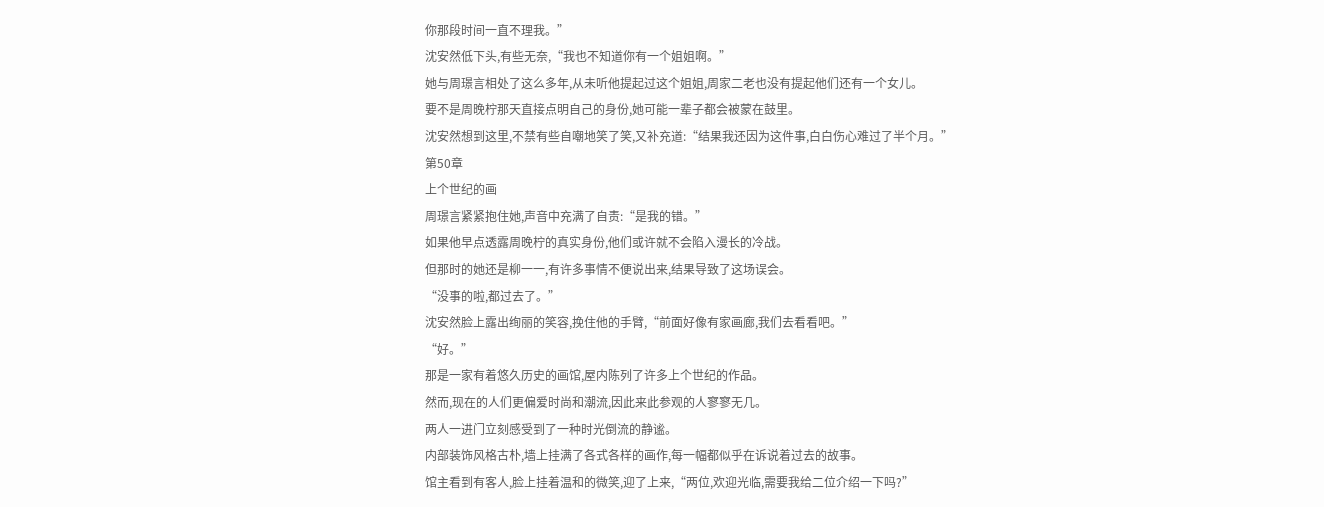你那段时间一直不理我。”
沈安然低下头,有些无奈,“我也不知道你有一个姐姐啊。”
她与周璟言相处了这么多年,从未听他提起过这个姐姐,周家二老也没有提起他们还有一个女儿。
要不是周晚柠那天直接点明自己的身份,她可能一辈子都会被蒙在鼓里。
沈安然想到这里,不禁有些自嘲地笑了笑,又补充道:“结果我还因为这件事,白白伤心难过了半个月。”
第50章
上个世纪的画
周璟言紧紧抱住她,声音中充满了自责:“是我的错。”
如果他早点透露周晚柠的真实身份,他们或许就不会陷入漫长的冷战。
但那时的她还是柳一一,有许多事情不便说出来,结果导致了这场误会。
“没事的啦,都过去了。”
沈安然脸上露出绚丽的笑容,挽住他的手臂,“前面好像有家画廊,我们去看看吧。”
“好。”
那是一家有着悠久历史的画馆,屋内陈列了许多上个世纪的作品。
然而,现在的人们更偏爱时尚和潮流,因此来此参观的人寥寥无几。
两人一进门立刻感受到了一种时光倒流的静谧。
内部装饰风格古朴,墙上挂满了各式各样的画作,每一幅都似乎在诉说着过去的故事。
馆主看到有客人,脸上挂着温和的微笑,迎了上来,“两位,欢迎光临,需要我给二位介绍一下吗?”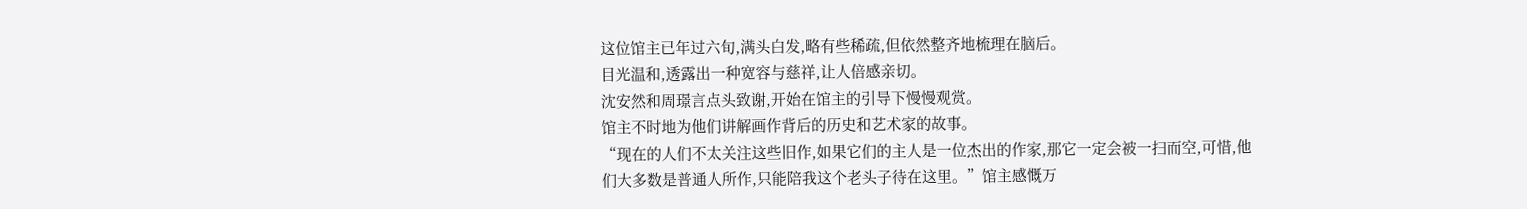这位馆主已年过六旬,满头白发,略有些稀疏,但依然整齐地梳理在脑后。
目光温和,透露出一种宽容与慈祥,让人倍感亲切。
沈安然和周璟言点头致谢,开始在馆主的引导下慢慢观赏。
馆主不时地为他们讲解画作背后的历史和艺术家的故事。
“现在的人们不太关注这些旧作,如果它们的主人是一位杰出的作家,那它一定会被一扫而空,可惜,他们大多数是普通人所作,只能陪我这个老头子待在这里。”馆主感慨万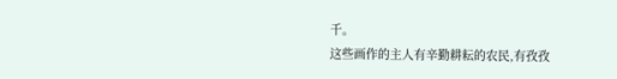千。
这些画作的主人有辛勤耕耘的农民,有孜孜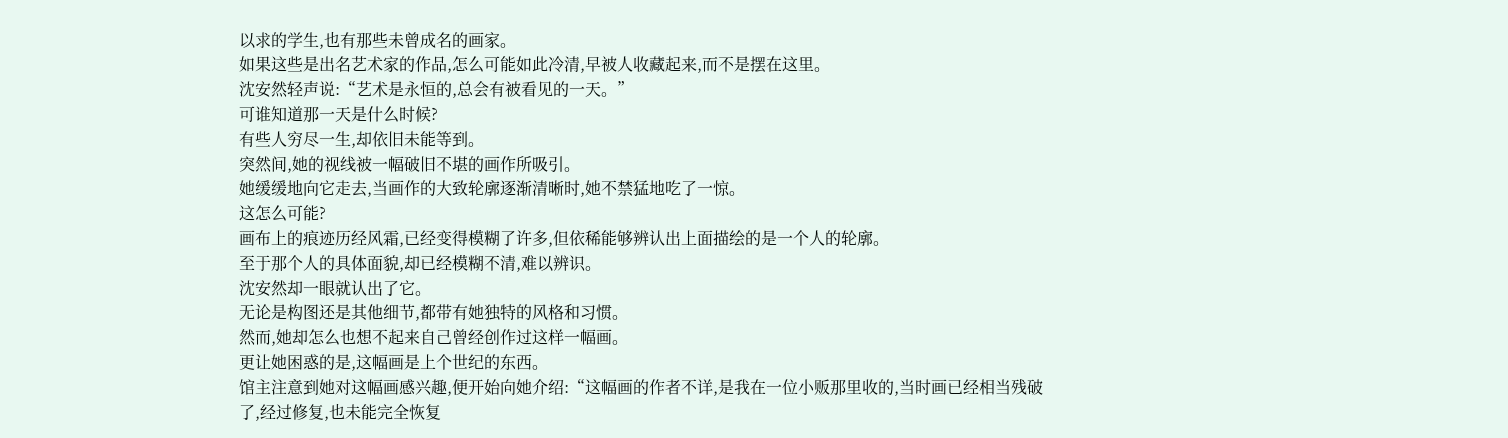以求的学生,也有那些未曾成名的画家。
如果这些是出名艺术家的作品,怎么可能如此冷清,早被人收藏起来,而不是摆在这里。
沈安然轻声说:“艺术是永恒的,总会有被看见的一天。”
可谁知道那一天是什么时候?
有些人穷尽一生,却依旧未能等到。
突然间,她的视线被一幅破旧不堪的画作所吸引。
她缓缓地向它走去,当画作的大致轮廓逐渐清晰时,她不禁猛地吃了一惊。
这怎么可能?
画布上的痕迹历经风霜,已经变得模糊了许多,但依稀能够辨认出上面描绘的是一个人的轮廓。
至于那个人的具体面貌,却已经模糊不清,难以辨识。
沈安然却一眼就认出了它。
无论是构图还是其他细节,都带有她独特的风格和习惯。
然而,她却怎么也想不起来自己曾经创作过这样一幅画。
更让她困惑的是,这幅画是上个世纪的东西。
馆主注意到她对这幅画感兴趣,便开始向她介绍:“这幅画的作者不详,是我在一位小贩那里收的,当时画已经相当残破了,经过修复,也未能完全恢复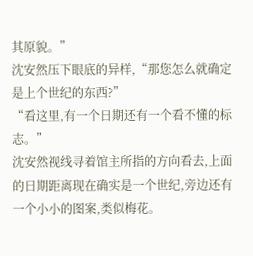其原貌。”
沈安然压下眼底的异样,“那您怎么就确定是上个世纪的东西?”
“看这里,有一个日期还有一个看不懂的标志。”
沈安然视线寻着馆主所指的方向看去,上面的日期距离现在确实是一个世纪,旁边还有一个小小的图案,类似梅花。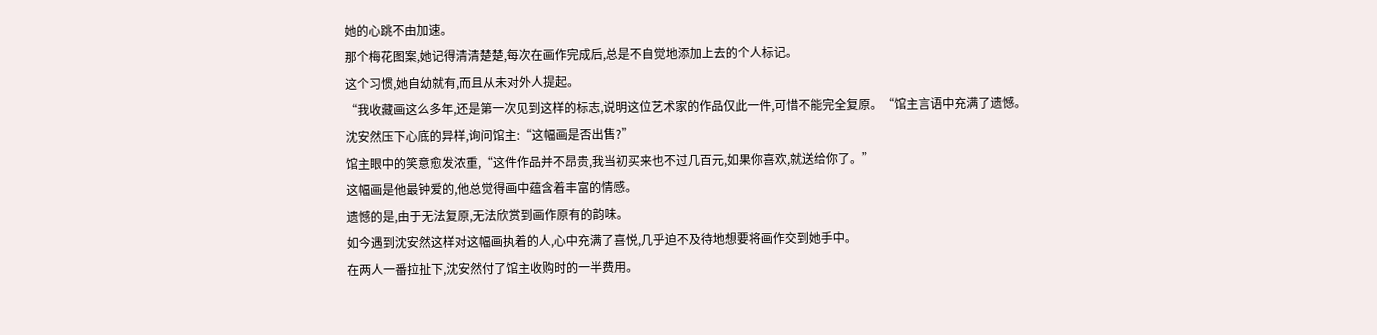她的心跳不由加速。
那个梅花图案,她记得清清楚楚,每次在画作完成后,总是不自觉地添加上去的个人标记。
这个习惯,她自幼就有,而且从未对外人提起。
“我收藏画这么多年,还是第一次见到这样的标志,说明这位艺术家的作品仅此一件,可惜不能完全复原。“馆主言语中充满了遗憾。
沈安然压下心底的异样,询问馆主:“这幅画是否出售?”
馆主眼中的笑意愈发浓重,“这件作品并不昂贵,我当初买来也不过几百元,如果你喜欢,就送给你了。”
这幅画是他最钟爱的,他总觉得画中蕴含着丰富的情感。
遗憾的是,由于无法复原,无法欣赏到画作原有的韵味。
如今遇到沈安然这样对这幅画执着的人,心中充满了喜悦,几乎迫不及待地想要将画作交到她手中。
在两人一番拉扯下,沈安然付了馆主收购时的一半费用。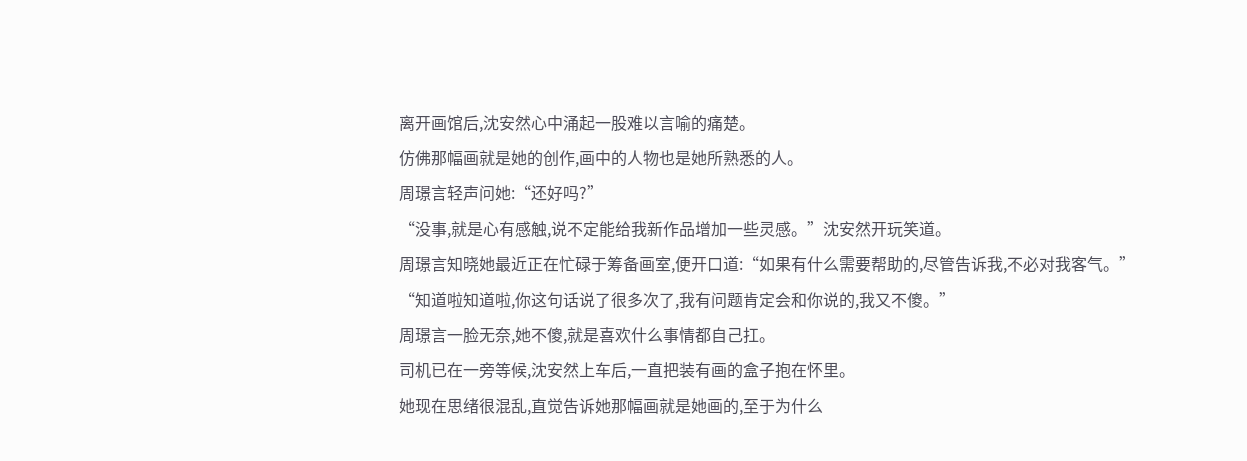离开画馆后,沈安然心中涌起一股难以言喻的痛楚。
仿佛那幅画就是她的创作,画中的人物也是她所熟悉的人。
周璟言轻声问她:“还好吗?”
“没事,就是心有感触,说不定能给我新作品增加一些灵感。”沈安然开玩笑道。
周璟言知晓她最近正在忙碌于筹备画室,便开口道:“如果有什么需要帮助的,尽管告诉我,不必对我客气。”
“知道啦知道啦,你这句话说了很多次了,我有问题肯定会和你说的,我又不傻。”
周璟言一脸无奈,她不傻,就是喜欢什么事情都自己扛。
司机已在一旁等候,沈安然上车后,一直把装有画的盒子抱在怀里。
她现在思绪很混乱,直觉告诉她那幅画就是她画的,至于为什么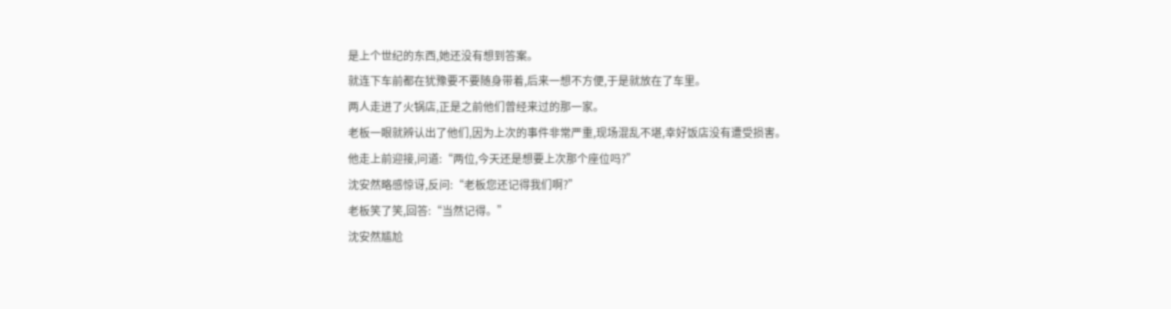是上个世纪的东西,她还没有想到答案。
就连下车前都在犹豫要不要随身带着,后来一想不方便,于是就放在了车里。
两人走进了火锅店,正是之前他们曾经来过的那一家。
老板一眼就辨认出了他们,因为上次的事件非常严重,现场混乱不堪,幸好饭店没有遭受损害。
他走上前迎接,问道:“两位,今天还是想要上次那个座位吗?”
沈安然略感惊讶,反问:“老板您还记得我们啊?”
老板笑了笑,回答:“当然记得。”
沈安然尴尬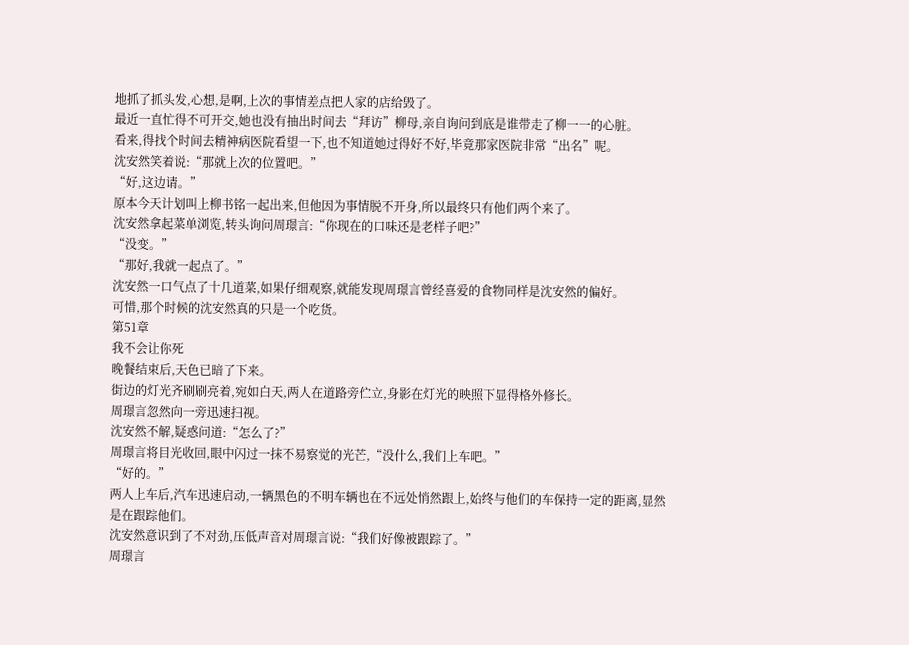地抓了抓头发,心想,是啊,上次的事情差点把人家的店给毁了。
最近一直忙得不可开交,她也没有抽出时间去“拜访”柳母,亲自询问到底是谁带走了柳一一的心脏。
看来,得找个时间去精神病医院看望一下,也不知道她过得好不好,毕竟那家医院非常“出名”呢。
沈安然笑着说:“那就上次的位置吧。”
“好,这边请。”
原本今天计划叫上柳书铭一起出来,但他因为事情脱不开身,所以最终只有他们两个来了。
沈安然拿起菜单浏览,转头询问周璟言:“你现在的口味还是老样子吧?”
“没变。”
“那好,我就一起点了。”
沈安然一口气点了十几道菜,如果仔细观察,就能发现周璟言曾经喜爱的食物同样是沈安然的偏好。
可惜,那个时候的沈安然真的只是一个吃货。
第51章
我不会让你死
晚餐结束后,天色已暗了下来。
街边的灯光齐刷刷亮着,宛如白天,两人在道路旁伫立,身影在灯光的映照下显得格外修长。
周璟言忽然向一旁迅速扫视。
沈安然不解,疑惑问道:“怎么了?”
周璟言将目光收回,眼中闪过一抹不易察觉的光芒,“没什么,我们上车吧。”
“好的。”
两人上车后,汽车迅速启动,一辆黑色的不明车辆也在不远处悄然跟上,始终与他们的车保持一定的距离,显然是在跟踪他们。
沈安然意识到了不对劲,压低声音对周璟言说:“我们好像被跟踪了。”
周璟言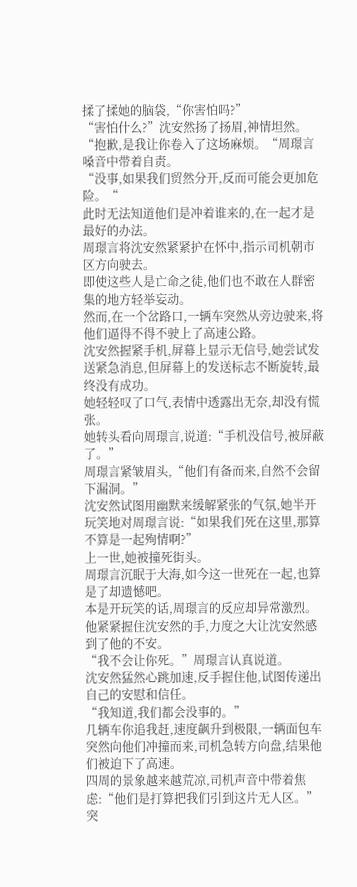揉了揉她的脑袋,“你害怕吗?”
“害怕什么?”沈安然扬了扬眉,神情坦然。
“抱歉,是我让你卷入了这场麻烦。“周璟言嗓音中带着自责。
“没事,如果我们贸然分开,反而可能会更加危险。“
此时无法知道他们是冲着谁来的,在一起才是最好的办法。
周璟言将沈安然紧紧护在怀中,指示司机朝市区方向驶去。
即使这些人是亡命之徒,他们也不敢在人群密集的地方轻举妄动。
然而,在一个岔路口,一辆车突然从旁边驶来,将他们逼得不得不驶上了高速公路。
沈安然握紧手机,屏幕上显示无信号,她尝试发送紧急消息,但屏幕上的发送标志不断旋转,最终没有成功。
她轻轻叹了口气,表情中透露出无奈,却没有慌张。
她转头看向周璟言,说道:“手机没信号,被屏蔽了。”
周璟言紧皱眉头,“他们有备而来,自然不会留下漏洞。”
沈安然试图用幽默来缓解紧张的气氛,她半开玩笑地对周璟言说:“如果我们死在这里,那算不算是一起殉情啊?”
上一世,她被撞死街头。
周璟言沉眠于大海,如今这一世死在一起,也算是了却遗憾吧。
本是开玩笑的话,周璟言的反应却异常激烈。
他紧紧握住沈安然的手,力度之大让沈安然感到了他的不安。
“我不会让你死。”周璟言认真说道。
沈安然猛然心跳加速,反手握住他,试图传递出自己的安慰和信任。
“我知道,我们都会没事的。”
几辆车你追我赶,速度飙升到极限,一辆面包车突然向他们冲撞而来,司机急转方向盘,结果他们被迫下了高速。
四周的景象越来越荒凉,司机声音中带着焦虑:“他们是打算把我们引到这片无人区。”
突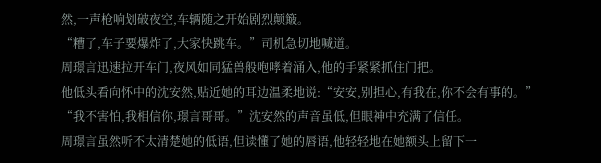然,一声枪响划破夜空,车辆随之开始剧烈颠簸。
“糟了,车子要爆炸了,大家快跳车。”司机急切地喊道。
周璟言迅速拉开车门,夜风如同猛兽般咆哮着涌入,他的手紧紧抓住门把。
他低头看向怀中的沈安然,贴近她的耳边温柔地说:“安安,别担心,有我在,你不会有事的。”
“我不害怕,我相信你,璟言哥哥。”沈安然的声音虽低,但眼神中充满了信任。
周璟言虽然听不太清楚她的低语,但读懂了她的唇语,他轻轻地在她额头上留下一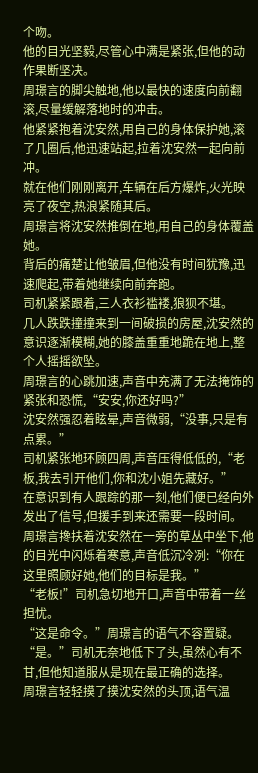个吻。
他的目光坚毅,尽管心中满是紧张,但他的动作果断坚决。
周璟言的脚尖触地,他以最快的速度向前翻滚,尽量缓解落地时的冲击。
他紧紧抱着沈安然,用自己的身体保护她,滚了几圈后,他迅速站起,拉着沈安然一起向前冲。
就在他们刚刚离开,车辆在后方爆炸,火光映亮了夜空,热浪紧随其后。
周璟言将沈安然推倒在地,用自己的身体覆盖她。
背后的痛楚让他皱眉,但他没有时间犹豫,迅速爬起,带着她继续向前奔跑。
司机紧紧跟着,三人衣衫褴褛,狼狈不堪。
几人跌跌撞撞来到一间破损的房屋,沈安然的意识逐渐模糊,她的膝盖重重地跪在地上,整个人摇摇欲坠。
周璟言的心跳加速,声音中充满了无法掩饰的紧张和恐慌,“安安,你还好吗?”
沈安然强忍着眩晕,声音微弱,“没事,只是有点累。”
司机紧张地环顾四周,声音压得低低的,“老板,我去引开他们,你和沈小姐先藏好。”
在意识到有人跟踪的那一刻,他们便已经向外发出了信号,但援手到来还需要一段时间。
周璟言搀扶着沈安然在一旁的草丛中坐下,他的目光中闪烁着寒意,声音低沉冷冽:“你在这里照顾好她,他们的目标是我。”
“老板!”司机急切地开口,声音中带着一丝担忧。
“这是命令。”周璟言的语气不容置疑。
“是。”司机无奈地低下了头,虽然心有不甘,但他知道服从是现在最正确的选择。
周璟言轻轻摸了摸沈安然的头顶,语气温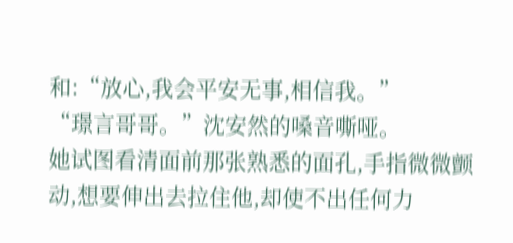和:“放心,我会平安无事,相信我。”
“璟言哥哥。”沈安然的嗓音嘶哑。
她试图看清面前那张熟悉的面孔,手指微微颤动,想要伸出去拉住他,却使不出任何力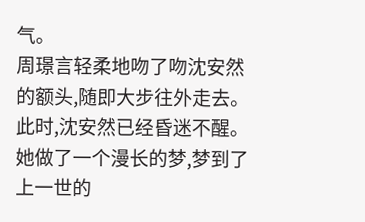气。
周璟言轻柔地吻了吻沈安然的额头,随即大步往外走去。
此时,沈安然已经昏迷不醒。
她做了一个漫长的梦,梦到了上一世的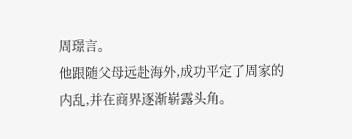周璟言。
他跟随父母远赴海外,成功平定了周家的内乱,并在商界逐渐崭露头角。